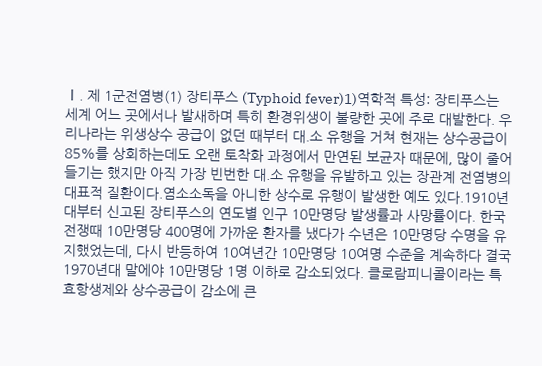Ⅰ. 제 1군전염병(1) 장티푸스 (Typhoid fever)1)역학적 특성: 장티푸스는 세계 어느 곳에서나 발새하며 특히 환경위생이 불량한 곳에 주로 대발한다. 우리나라는 위생상수 공급이 없던 때부터 대.소 유행을 거쳐 현재는 상수공급이 85%를 상회하는데도 오랜 토착화 과정에서 만연된 보균자 때문에, 많이 줄어들기는 했지만 아직 가장 빈번한 대.소 유행을 유발하고 있는 장관계 전염병의 대표적 질환이다.염소소독을 아니한 상수로 유행이 발생한 예도 있다.1910년대부터 신고된 장티푸스의 연도별 인구 10만명당 발생률과 사망률이다. 한국전쟁때 10만명당 400명에 가까운 환자를 냈다가 수년은 10만명당 수명을 유지했었는데, 다시 반등하여 10여년간 10만명당 10여명 수준을 계속하다 결국 1970년대 말에야 10만명당 1명 이하로 감소되었다. 클로람피니콜이라는 특효항생제와 상수공급이 감소에 큰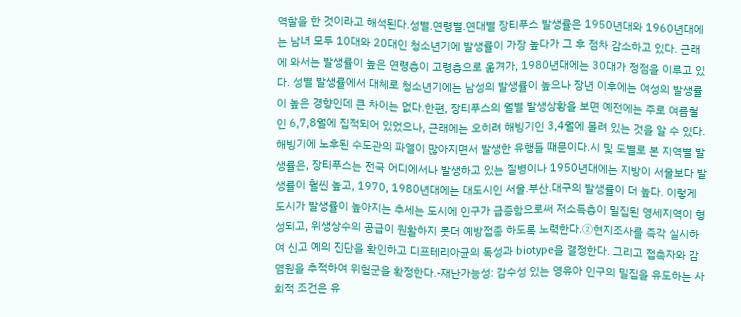역할을 한 것이라고 해석된다.성별.연령별.연대별 장티푸스 발생률은 1950년대와 1960년대에는 남녀 모두 10대와 20대인 청소년기에 발생률이 가장 높다가 그 후 점차 감소하고 있다. 근래에 와서는 발생률이 높은 연령층이 고령층으로 옮겨가, 1980년대에는 30대가 정점을 이루고 있다. 성별 발생률에서 대체로 청소년기에는 남성의 발생률이 높으나 장년 이후에는 여성의 발생률이 높은 경향인데 큰 차이는 없다.한편, 장티푸스의 월별 발생상황을 보면 예전에는 주로 여름철인 6,7,8월에 집적되어 있었으나, 근래에는 오히려 해빙기인 3,4월에 몰려 있는 것을 알 수 있다. 해빙기에 노후된 수도관의 파열이 많아지면서 발생한 유행들 때문이다.시 및 도별로 본 지역별 발생률은, 장티푸스는 전국 어디에서나 발생하고 있는 질병이나 1950년대에는 지방이 서울보다 발생률이 훨씬 높고, 1970, 1980년대에는 대도시인 서울.부산.대구의 발생률이 더 높다. 이렇게 도시가 발생률이 높아지는 추세는 도시에 인구가 급증함으로써 저소득층이 밀집된 영세지역이 형성되고, 위생상수의 공급이 원활하지 못더 예방접종 하도록 노력한다.②현지조사를 즉각 실시하여 신고 예의 진단을 확인하고 디프테리아균의 독성과 biotype을 결정한다. 그리고 접촉자와 감염원을 추적하여 위험군을 확정한다.-재난가능성: 감수성 있는 영유아 인구의 밀집을 유도하는 사회적 조건은 유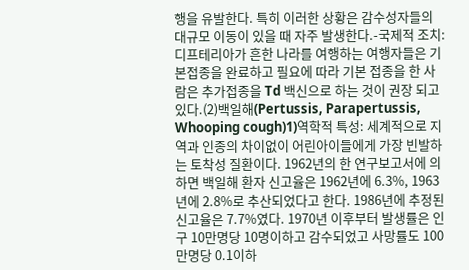행을 유발한다. 특히 이러한 상황은 감수성자들의 대규모 이동이 있을 때 자주 발생한다.-국제적 조치: 디프테리아가 흔한 나라를 여행하는 여행자들은 기본접종을 완료하고 필요에 따라 기본 접종을 한 사람은 추가접종을 Td 백신으로 하는 것이 권장 되고 있다.(2)백일해(Pertussis, Parapertussis, Whooping cough)1)역학적 특성: 세계적으로 지역과 인종의 차이없이 어린아이들에게 가장 빈발하는 토착성 질환이다. 1962년의 한 연구보고서에 의하면 백일해 환자 신고율은 1962년에 6.3%, 1963년에 2.8%로 추산되었다고 한다. 1986년에 추정된 신고율은 7.7%였다. 1970년 이후부터 발생률은 인구 10만명당 10명이하고 감수되었고 사망률도 100만명당 0.1이하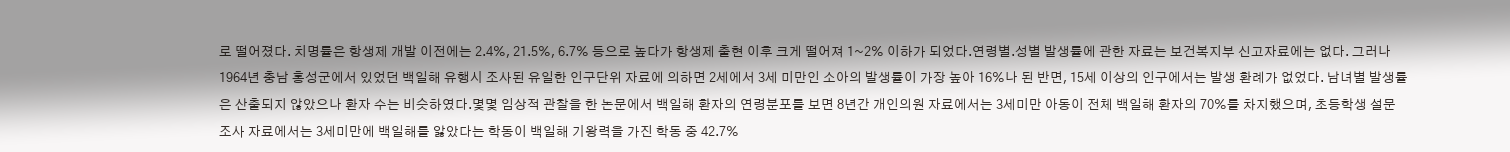로 떨어졌다. 치명률은 항생제 개발 이전에는 2.4%, 21.5%, 6.7% 등으로 높다가 항생제 출현 이후 크게 떨어져 1~2% 이하가 되었다.연령별.성별 발생률에 관한 자료는 보건복지부 신고자료에는 없다. 그러나 1964년 충남 홍성군에서 있었던 백일해 유행시 조사된 유일한 인구단위 자료에 의하면 2세에서 3세 미만인 소아의 발생률이 가장 높아 16%나 된 반면, 15세 이상의 인구에서는 발생 환례가 없었다. 남녀별 발생률은 산출되지 않았으나 환자 수는 비슷하였다.몇몇 임상적 관찰을 한 논문에서 백일해 환자의 연령분포를 보면 8년간 개인의원 자료에서는 3세미만 아동이 전체 백일해 환자의 70%를 차지했으며, 초등학생 설문조사 자료에서는 3세미만에 백일해를 앓았다는 학동이 백일해 기왕력을 가진 학동 중 42.7%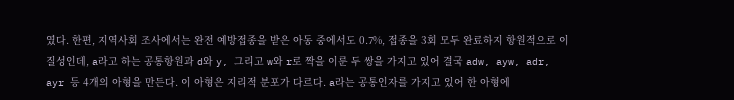였다. 한편, 지역사회 조사에서는 완전 예방접종을 받은 아동 중에서도 0.7%, 접종을 3회 모두 완료하지 항원적으로 이질성인데, a라고 하는 공통항원과 d와 y, 그리고 w와 r로 짝을 이룬 두 쌍을 가지고 있어 결국 adw, ayw, adr, ayr 등 4개의 아형을 만든다. 이 아형은 지리적 분포가 다르다. a라는 공통인자를 가지고 있어 한 아형에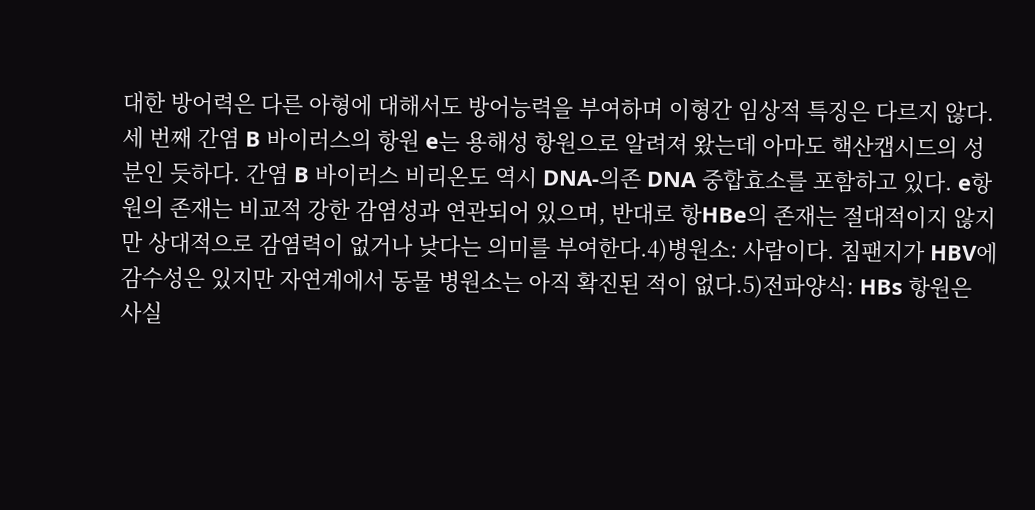대한 방어력은 다른 아형에 대해서도 방어능력을 부여하며 이형간 임상적 특징은 다르지 않다.세 번째 간염 B 바이러스의 항원 e는 용해성 항원으로 알려져 왔는데 아마도 핵산캡시드의 성분인 듯하다. 간염 B 바이러스 비리온도 역시 DNA-의존 DNA 중합효소를 포함하고 있다. e항원의 존재는 비교적 강한 감염성과 연관되어 있으며, 반대로 항HBe의 존재는 절대적이지 않지만 상대적으로 감염력이 없거나 낮다는 의미를 부여한다.4)병원소: 사람이다. 침팬지가 HBV에 감수성은 있지만 자연계에서 동물 병원소는 아직 확진된 적이 없다.5)전파양식: HBs 항원은 사실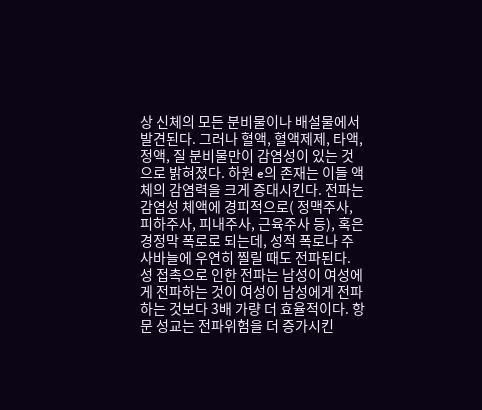상 신체의 모든 분비물이나 배설물에서 발견된다. 그러나 혈액, 혈액제제, 타액, 정액, 질 분비물만이 감염성이 있는 것으로 밝혀졌다. 하원 e의 존재는 이들 액체의 감염력을 크게 증대시킨다. 전파는 감염성 체액에 경피적으로( 정맥주사, 피하주사, 피내주사, 근육주사 등), 혹은 경정막 폭로로 되는데, 성적 폭로나 주사바늘에 우연히 찔릴 때도 전파된다. 성 접촉으로 인한 전파는 남성이 여성에게 전파하는 것이 여성이 남성에게 전파하는 것보다 3배 가량 더 효율적이다. 항문 성교는 전파위험을 더 증가시킨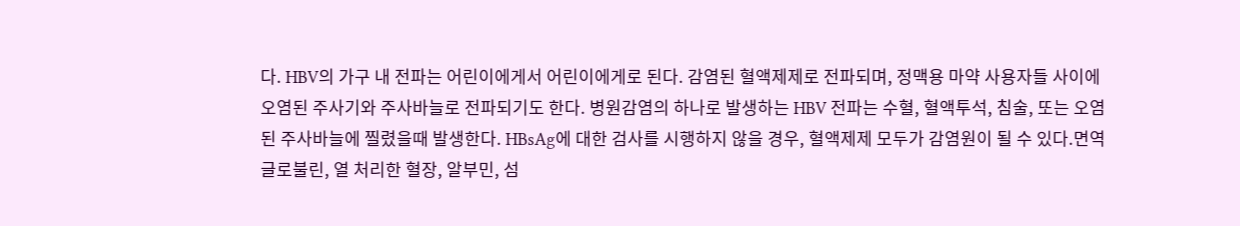다. HBV의 가구 내 전파는 어린이에게서 어린이에게로 된다. 감염된 혈액제제로 전파되며, 정맥용 마약 사용자들 사이에 오염된 주사기와 주사바늘로 전파되기도 한다. 병원감염의 하나로 발생하는 HBV 전파는 수혈, 혈액투석, 침술, 또는 오염된 주사바늘에 찔렸을때 발생한다. HBsAg에 대한 검사를 시행하지 않을 경우, 혈액제제 모두가 감염원이 될 수 있다.면역글로불린, 열 처리한 혈장, 알부민, 섬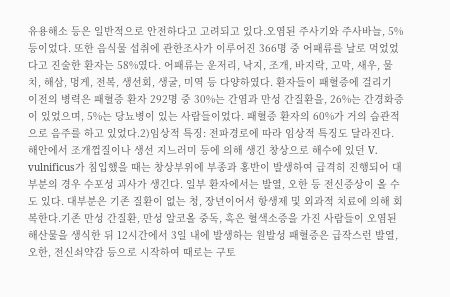유용해소 등은 일반적으로 안전하다고 고려되고 있다.오염된 주사기와 주사바늘, 5% 등이었다. 또한 음식물 섭취에 관한조사가 이루어진 366명 중 어패류를 날로 먹었었다고 진술한 환자는 58%였다. 어패류는 운저리, 낙지, 조개, 바지락, 고막, 새우, 물치, 해삼, 멍게, 전복, 생선회, 생굴, 미역 등 다양하였다. 환자들이 패혈증에 걸리기 이전의 병력은 패혈증 환자 292명 중 30%는 간염과 만성 간질환을, 26%는 간경화증이 있었으며, 5%는 당뇨병이 있는 사람들이었다. 패혈증 환자의 60%가 거의 습관적으로 음주를 하고 있었다.2)임상적 특징: 전파경로에 따라 임상적 특징도 달라진다. 해안에서 조개껍질이나 생선 지느러미 등에 의해 생긴 창상으로 해수에 있던 V. vulnificus가 침입했을 때는 창상부위에 부종과 홍반이 발생하여 급격히 진행되어 대부분의 경우 수포성 괴사가 생긴다. 일부 환자에서는 발열, 오한 등 전신증상이 올 수도 있다. 대부분은 기존 질환이 없는 청, 장년이어서 항생제 및 외과적 치료에 의해 회복한다.기존 만성 간질환, 만성 알코올 중독, 혹은 혈색소증을 가진 사람들이 오염된 해산물을 생식한 뒤 12시간에서 3일 내에 발생하는 원발성 패혈증은 급작스런 발열, 오한, 전신쇠약감 등으로 시작하여 때로는 구토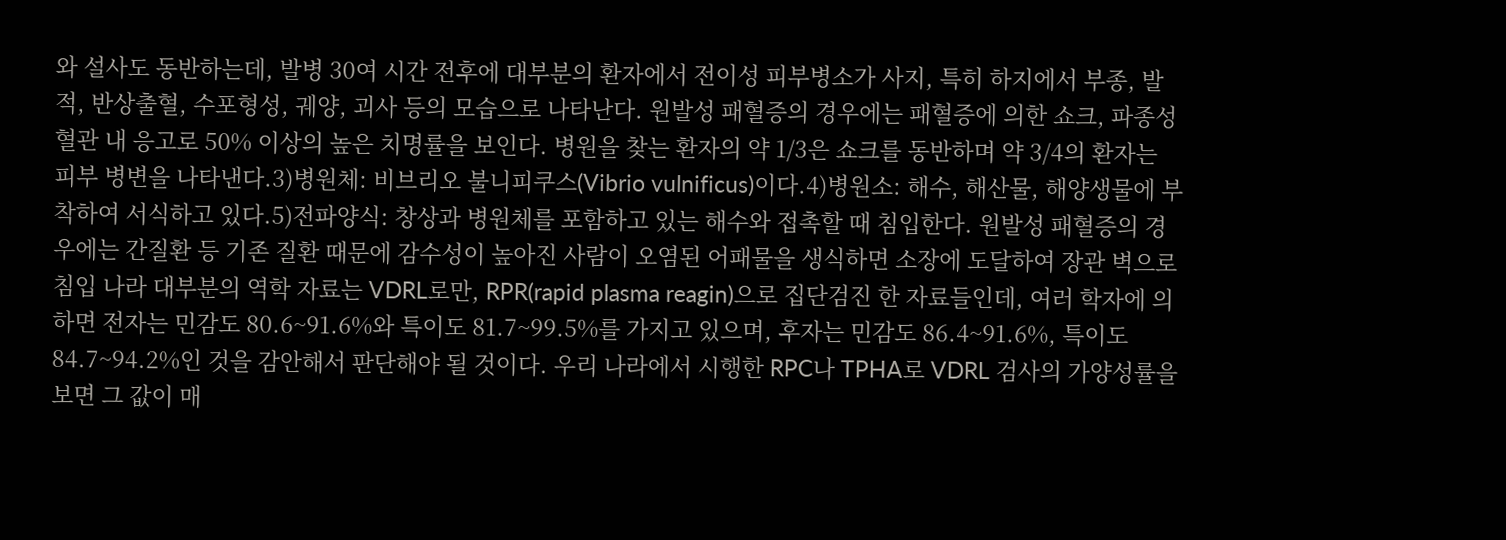와 설사도 동반하는데, 발병 30여 시간 전후에 대부분의 환자에서 전이성 피부병소가 사지, 특히 하지에서 부종, 발적, 반상출혈, 수포형성, 궤양, 괴사 등의 모습으로 나타난다. 원발성 패혈증의 경우에는 패혈증에 의한 쇼크, 파종성 혈관 내 응고로 50% 이상의 높은 치명률을 보인다. 병원을 찾는 환자의 약 1/3은 쇼크를 동반하며 약 3/4의 환자는 피부 병변을 나타낸다.3)병원체: 비브리오 불니피쿠스(Vibrio vulnificus)이다.4)병원소: 해수, 해산물, 해양생물에 부착하여 서식하고 있다.5)전파양식: 창상과 병원체를 포함하고 있는 해수와 접촉할 때 침입한다. 원발성 패혈증의 경우에는 간질환 등 기존 질환 때문에 감수성이 높아진 사람이 오염된 어패물을 생식하면 소장에 도달하여 장관 벽으로 침입 나라 대부분의 역학 자료는 VDRL로만, RPR(rapid plasma reagin)으로 집단검진 한 자료들인데, 여러 학자에 의하면 전자는 민감도 80.6~91.6%와 특이도 81.7~99.5%를 가지고 있으며, 후자는 민감도 86.4~91.6%, 특이도 84.7~94.2%인 것을 감안해서 판단해야 될 것이다. 우리 나라에서 시행한 RPC나 TPHA로 VDRL 검사의 가양성률을 보면 그 값이 매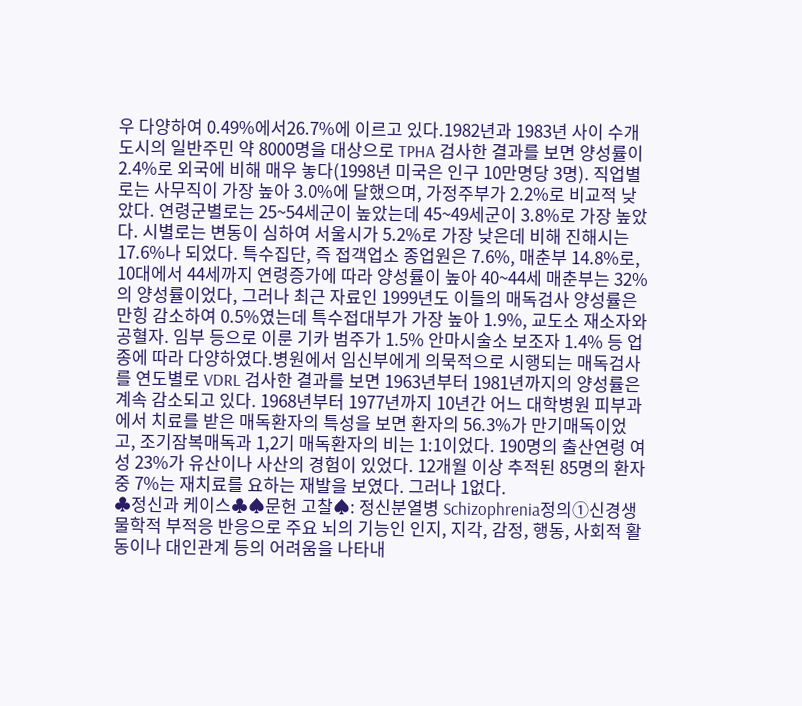우 다양하여 0.49%에서26.7%에 이르고 있다.1982년과 1983년 사이 수개 도시의 일반주민 약 8000명을 대상으로 TPHA 검사한 결과를 보면 양성률이 2.4%로 외국에 비해 매우 놓다(1998년 미국은 인구 10만명당 3명). 직업별로는 사무직이 가장 높아 3.0%에 달했으며, 가정주부가 2.2%로 비교적 낮았다. 연령군별로는 25~54세군이 높았는데 45~49세군이 3.8%로 가장 높았다. 시별로는 변동이 심하여 서울시가 5.2%로 가장 낮은데 비해 진해시는 17.6%나 되었다. 특수집단, 즉 접객업소 종업원은 7.6%, 매춘부 14.8%로, 10대에서 44세까지 연령증가에 따라 양성률이 높아 40~44세 매춘부는 32%의 양성률이었다, 그러나 최근 자료인 1999년도 이들의 매독검사 양성률은 만힝 감소하여 0.5%였는데 특수접대부가 가장 높아 1.9%, 교도소 재소자와 공혈자. 임부 등으로 이룬 기카 범주가 1.5% 안마시술소 보조자 1.4% 등 업종에 따라 다양하였다.병원에서 임신부에게 의묵적으로 시행되는 매독검사를 연도별로 VDRL 검사한 결과를 보면 1963년부터 1981년까지의 양성률은 계속 감소되고 있다. 1968년부터 1977년까지 10년간 어느 대학병원 피부과에서 치료를 받은 매독환자의 특성을 보면 환자의 56.3%가 만기매독이었고, 조기잠복매독과 1,2기 매독환자의 비는 1:1이었다. 190명의 출산연령 여성 23%가 유산이나 사산의 경험이 있었다. 12개월 이상 추적된 85명의 환자 중 7%는 재치료를 요하는 재발을 보였다. 그러나 1없다.
♣정신과 케이스♣♠문헌 고찰♠: 정신분열병 Schizophrenia정의①신경생물학적 부적응 반응으로 주요 뇌의 기능인 인지, 지각, 감정, 행동, 사회적 활 동이나 대인관계 등의 어려움을 나타내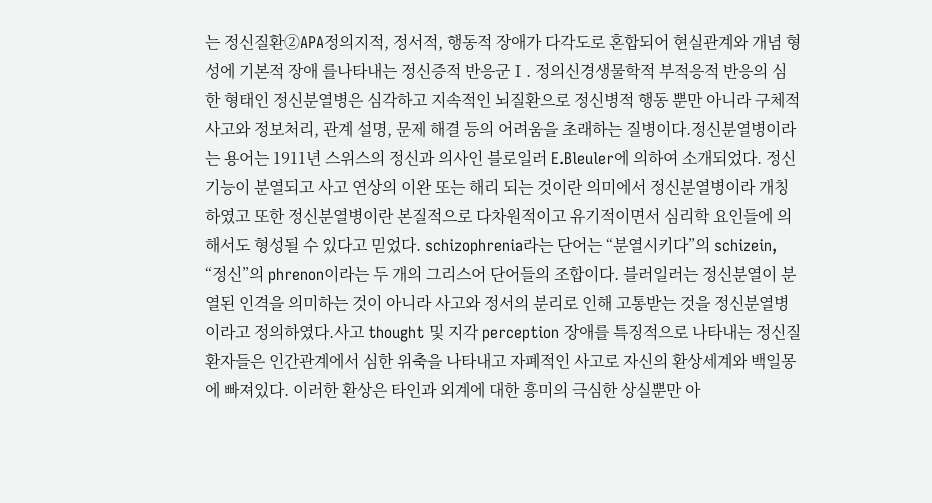는 정신질환②APA정의지적, 정서적, 행동적 장애가 다각도로 혼합되어 현실관계와 개념 형성에 기본적 장애 를나타내는 정신증적 반응군Ⅰ. 정의신경생물학적 부적응적 반응의 심한 형태인 정신분열병은 심각하고 지속적인 뇌질환으로 정신병적 행동 뿐만 아니라 구체적 사고와 정보처리, 관계 설명, 문제 해결 등의 어려움을 초래하는 질병이다.정신분열병이라는 용어는 1911년 스위스의 정신과 의사인 블로일러 E.Bleuler에 의하여 소개되었다. 정신 기능이 분열되고 사고 연상의 이완 또는 해리 되는 것이란 의미에서 정신분열병이라 개칭하였고 또한 정신분열병이란 본질적으로 다차원적이고 유기적이면서 심리학 요인들에 의해서도 형성될 수 있다고 믿었다. schizophrenia라는 단어는 “분열시키다”의 schizein, “정신”의 phrenon이라는 두 개의 그리스어 단어들의 조합이다. 블러일러는 정신분열이 분열된 인격을 의미하는 것이 아니라 사고와 정서의 분리로 인해 고통받는 것을 정신분열병이라고 정의하였다.사고 thought 및 지각 perception 장애를 특징적으로 나타내는 정신질환자들은 인간관계에서 심한 위축을 나타내고 자폐적인 사고로 자신의 환상세계와 백일몽에 빠져있다. 이러한 환상은 타인과 외계에 대한 흥미의 극심한 상실뿐만 아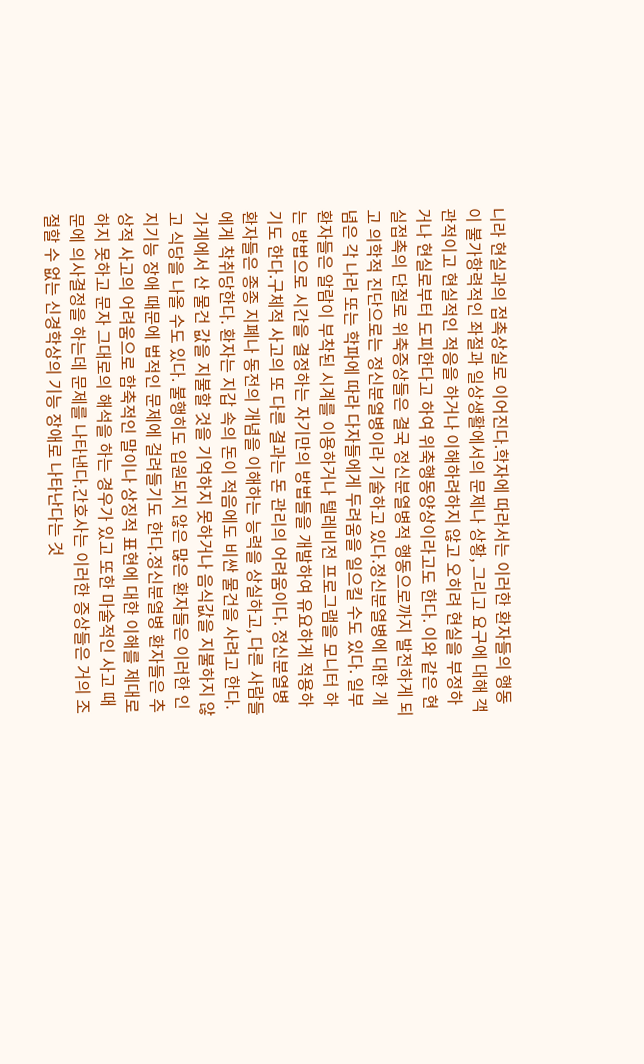니라 현실과의 접촉상실로 이어진다.학자에 따라서는 이러한 환자들의 행동이 불가항력적인 좌절과 일상생활에서의 문제나 상황, 그리고 요구에 대해 객관적이고 현실적인 적응을 하거나 이해하려하지 않고 오히려 현실을 부정하거나 현실로부터 도피한다고 하여 위축행동양상이라고도 한다. 이와 같은 현실접촉의 단절로 위축증상들은 결국 정신분열병적 행동으로까지 발전하게 되고 의학적 진단으로는 정신분열병이라 기술하고 있다.정신분열병에 대한 개념은 각 나라 또는 학파에 따라 다자들에게 두려움을 일으킬 수도 있다. 일부 환자들은 알람이 부착된 시계를 이용하거나 텔레비전 프로그램을 모니터 하는 방법으로 시간을 결정하는 자기만의 방법들을 개발하여 유요하게 적용하기도 한다.구체적 사고의 또 다른 결과는 돈 관리의 어려움이다. 정신분열병 환자들은 종종 지폐나 동전의 개념을 이해하는 능력을 상실하고, 다른 사람들에게 착취당한다. 환자는 지갑 속의 돈이 적음에도 비싼 물건을 사려고 한다. 가게에서 산 물건 값을 지불할 것을 기억하지 못하거나 음식값을 지불하지 않고 식당을 나올 수도 있다. 불행히도 입원되지 않은 많은 환자들은 이러한 인지기능 장애 때문에 법적인 문제에 걸려들기도 한다.정신분열병 환자들은 추상적 사고의 어려움으로 함축적인 말이나 상징적 표현에 대한 이해를 제대로 하지 못하고 문자 그대로의 해석을 하는 경우가 있고 또한 마술적인 사고 때문에 의사결정을 하는데 문제를 나타낸다.간호사는 이러한 증상들은 거의 조절할 수 없는 신경학상의 기능 장애로 나타난다는 것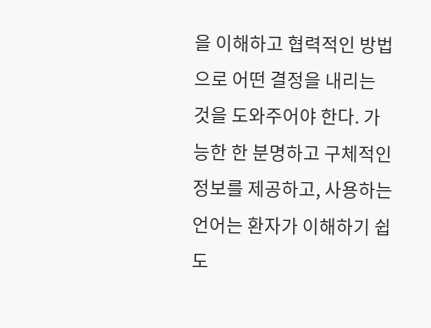을 이해하고 협력적인 방법으로 어떤 결정을 내리는 것을 도와주어야 한다. 가능한 한 분명하고 구체적인 정보를 제공하고, 사용하는 언어는 환자가 이해하기 쉽도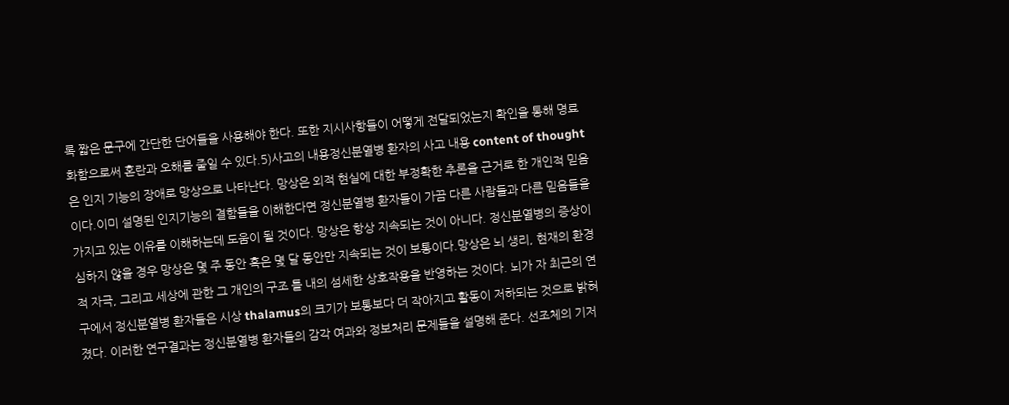록 짧은 문구에 간단한 단어들을 사용해야 한다. 또한 지시사항들이 어떻게 전달되었는지 확인을 통해 명료화함으로써 혼란과 오해를 줄일 수 있다.5)사고의 내용정신분열병 환자의 사고 내용 content of thought은 인지 기능의 장애로 망상으로 나타난다. 망상은 외적 현실에 대한 부정확한 추론을 근거로 한 개인적 믿음이다.이미 설명된 인지기능의 결함들을 이해한다면 정신분열병 환자들이 가끔 다른 사람들과 다른 믿음들을 가지고 있는 이유를 이해하는데 도움이 될 것이다. 망상은 항상 지속되는 것이 아니다. 정신분열병의 증상이 심하지 않을 경우 망상은 몇 주 동안 혹은 몇 달 동안만 지속되는 것이 보통이다.망상은 뇌 생리, 현재의 환경적 자극, 그리고 세상에 관한 그 개인의 구조 틀 내의 섬세한 상호작용을 반영하는 것이다. 뇌가 자 최근의 연구에서 정신분열병 환자들은 시상 thalamus의 크기가 보통보다 더 작아지고 활동이 저하되는 것으로 밝혀졌다. 이러한 연구결과는 정신분열병 환자들의 감각 여과와 정보처리 문제들을 설명해 준다. 선조체의 기저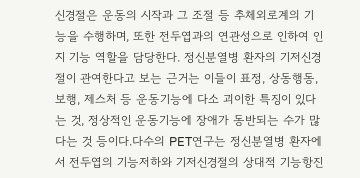신경절은 운동의 시작과 그 조절 등 추체외로계의 기능을 수행하며, 또한 전두엽과의 연관성으로 인하여 인지 기능 역할을 담당한다. 정신분열병 환자의 기저신경절이 관여한다고 보는 근거는 이들이 표정, 상동행동, 보행, 제스처 등 운동기능에 다소 괴이한 특징이 있다는 것, 정상적인 운동기능에 장애가 동반되는 수가 많다는 것 등이다.다수의 PET연구는 정신분열병 환자에서 전두엽의 기능저하와 기저신경절의 상대적 기능항진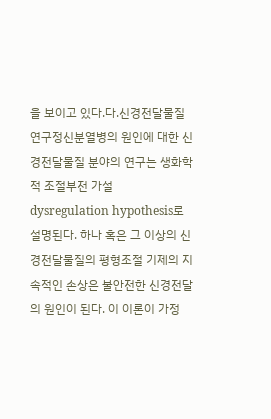을 보이고 있다.다.신경전달물질 연구정신분열병의 원인에 대한 신경전달물질 분야의 연구는 생화학적 조절부전 가설 dysregulation hypothesis로 설명된다. 하나 혹은 그 이상의 신경전달물질의 평형조절 기제의 지속적인 손상은 불안전한 신경전달의 원인이 된다. 이 이론이 가정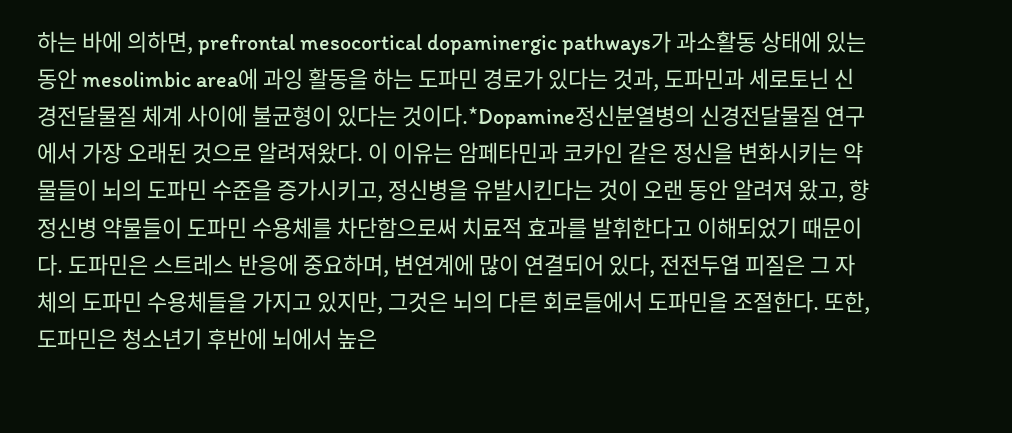하는 바에 의하면, prefrontal mesocortical dopaminergic pathways가 과소활동 상태에 있는 동안 mesolimbic area에 과잉 활동을 하는 도파민 경로가 있다는 것과, 도파민과 세로토닌 신경전달물질 체계 사이에 불균형이 있다는 것이다.*Dopamine정신분열병의 신경전달물질 연구에서 가장 오래된 것으로 알려져왔다. 이 이유는 암페타민과 코카인 같은 정신을 변화시키는 약물들이 뇌의 도파민 수준을 증가시키고, 정신병을 유발시킨다는 것이 오랜 동안 알려져 왔고, 향정신병 약물들이 도파민 수용체를 차단함으로써 치료적 효과를 발휘한다고 이해되었기 때문이다. 도파민은 스트레스 반응에 중요하며, 변연계에 많이 연결되어 있다, 전전두엽 피질은 그 자체의 도파민 수용체들을 가지고 있지만, 그것은 뇌의 다른 회로들에서 도파민을 조절한다. 또한, 도파민은 청소년기 후반에 뇌에서 높은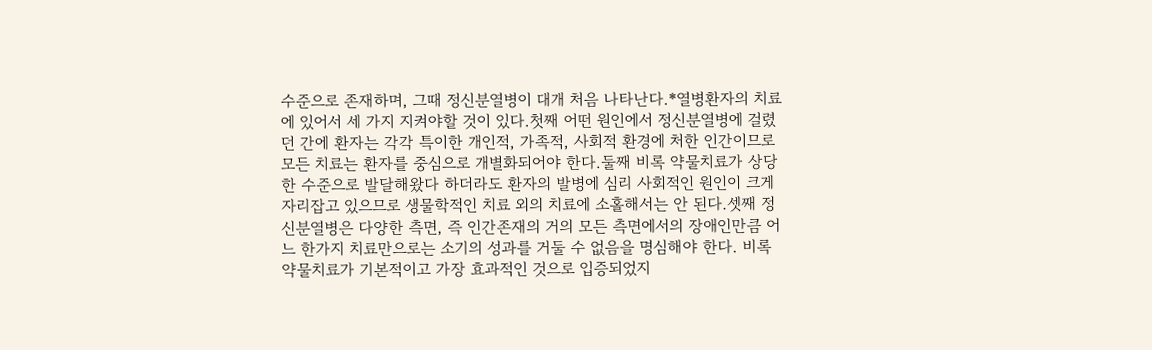수준으로 존재하며, 그때 정신분열병이 대개 처음 나타난다.*열병환자의 치료에 있어서 세 가지 지켜야할 것이 있다.첫째 어떤 원인에서 정신분열병에 걸렸던 간에 환자는 각각 특이한 개인적, 가족적, 사회적 환경에 처한 인간이므로 모든 치료는 환자를 중심으로 개별화되어야 한다.둘째 비록 약물치료가 상당한 수준으로 발달해왔다 하더라도 환자의 발병에 심리 사회적인 원인이 크게 자리잡고 있으므로 생물학적인 치료 외의 치료에 소홀해서는 안 된다.셋째 정신분열병은 다양한 측면, 즉 인간존재의 거의 모든 측면에서의 장애인만큼 어느 한가지 치료만으로는 소기의 성과를 거둘 수 없음을 명심해야 한다. 비록 약물치료가 기본적이고 가장 효과적인 것으로 입증되었지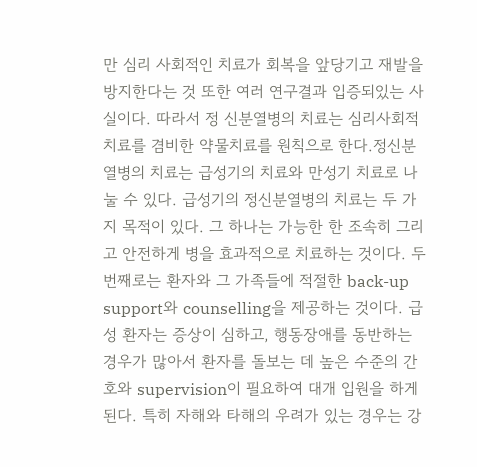만 심리 사회적인 치료가 회복을 앞당기고 재발을 방지한다는 것 또한 여러 연구결과 입증되있는 사실이다. 따라서 정 신분열병의 치료는 심리사회적 치료를 겸비한 약물치료를 원칙으로 한다.정신분열병의 치료는 급성기의 치료와 만성기 치료로 나 눌 수 있다. 급성기의 정신분열병의 치료는 두 가지 목적이 있다. 그 하나는 가능한 한 조속히 그리고 안전하게 병을 효과적으로 치료하는 것이다. 두 번째로는 환자와 그 가족들에 적절한 back-up support와 counselling을 제공하는 것이다. 급성 환자는 증상이 심하고, 행동장애를 동반하는 경우가 많아서 환자를 돌보는 데 높은 수준의 간호와 supervision이 필요하여 대개 입원을 하게 된다. 특히 자해와 타해의 우려가 있는 경우는 강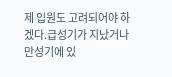제 입원도 고려되어야 하겠다.급성기가 지났거나 만성기에 있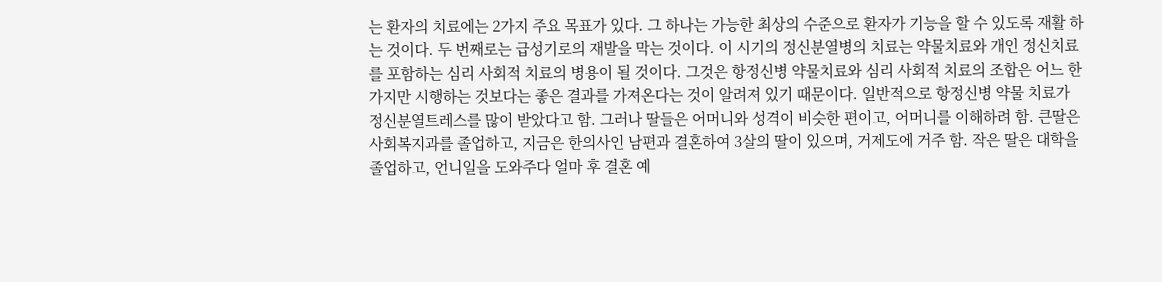는 환자의 치료에는 2가지 주요 목표가 있다. 그 하나는 가능한 최상의 수준으로 환자가 기능을 할 수 있도록 재활 하는 것이다. 두 번째로는 급성기로의 재발을 막는 것이다. 이 시기의 정신분열병의 치료는 약물치료와 개인 정신치료를 포함하는 심리 사회적 치료의 병용이 될 것이다. 그것은 항정신병 약물치료와 심리 사회적 치료의 조합은 어느 한가지만 시행하는 것보다는 좋은 결과를 가져온다는 것이 알려져 있기 때문이다. 일반적으로 항정신병 약물 치료가 정신분열트레스를 많이 받았다고 함. 그러나 딸들은 어머니와 성격이 비슷한 편이고, 어머니를 이해하려 함. 큰딸은 사회복지과를 졸업하고, 지금은 한의사인 남편과 결혼하여 3살의 딸이 있으며, 거제도에 거주 함. 작은 딸은 대학을 졸업하고, 언니일을 도와주다 얼마 후 결혼 예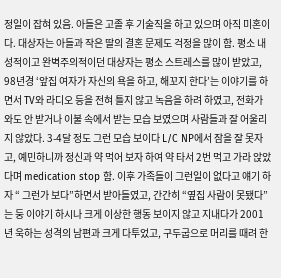정일이 잡혀 있음. 아들은 고졸 후 기술직을 하고 있으며 아직 미혼이다. 대상자는 아들과 작은 딸의 결혼 문제도 걱정을 많이 함. 평소 내성적이고 완벽주의적이던 대상자는 평소 스트레스를 많이 받았고, 98년경 ‘앞집 여자가 자신의 욕을 하고, 해꼬지 한다’는 이야기를 하면서 TV와 라디오 등을 전혀 틀지 않고 녹음을 하려 하였고, 전화가 와도 안 받거나 이불 속에서 받는 모습 보였으며 사람들과 잘 어울리지 않았다. 3-4달 정도 그런 모습 보이다 L/C NP에서 잠을 잘 못자고, 예민하니까 정신과 약 먹어 보자 하여 약 타서 2번 먹고 가라 앉았다며 medication stop 함. 이후 가족들이 그런일이 없다고 얘기 하자 “ 그런가 보다”하면서 받아들였고, 간간히 “옆집 사람이 못됐다” 는 둥 이야기 하시나 크게 이상한 행동 보이지 않고 지내다가 2001년 욱하는 성격의 남편과 크게 다투었고, 구두굽으로 머리를 때려 한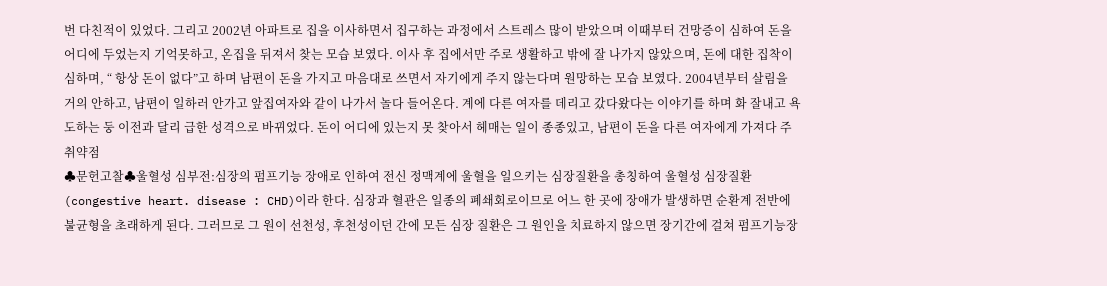번 다친적이 있었다. 그리고 2002년 아파트로 집을 이사하면서 집구하는 과정에서 스트레스 많이 받았으며 이때부터 건망증이 심하여 돈을 어디에 두었는지 기억못하고, 온집을 뒤져서 찾는 모습 보였다. 이사 후 집에서만 주로 생활하고 밖에 잘 나가지 않았으며, 돈에 대한 집착이 심하며, “ 항상 돈이 없다”고 하며 남편이 돈을 가지고 마음대로 쓰면서 자기에게 주지 않는다며 원망하는 모습 보였다. 2004년부터 살림을 거의 안하고, 남편이 일하러 안가고 앞집여자와 같이 나가서 놀다 들어온다. 계에 다른 여자를 데리고 갔다왔다는 이야기를 하며 화 잘내고 욕도하는 둥 이전과 달리 급한 성격으로 바뀌었다. 돈이 어디에 있는지 못 찾아서 헤매는 일이 종종있고, 남편이 돈을 다른 여자에게 가져다 주 취약점
♣문헌고찰♣울혈성 심부전:심장의 펌프기능 장애로 인하여 전신 정맥계에 울혈을 일으키는 심장질환을 총칭하여 울혈성 심장질환(congestive heart. disease : CHD)이라 한다. 심장과 혈관은 일종의 폐쇄회로이므로 어느 한 곳에 장애가 발생하면 순환계 전반에 불균형을 초래하게 된다. 그러므로 그 원이 선천성, 후천성이던 간에 모든 심장 질환은 그 원인을 치료하지 않으면 장기간에 걸쳐 펌프기능장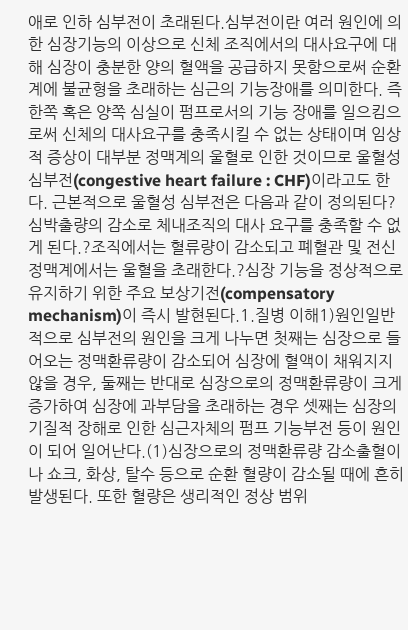애로 인하 심부전이 초래된다.심부전이란 여러 원인에 의한 심장기능의 이상으로 신체 조직에서의 대사요구에 대해 심장이 충분한 양의 혈액을 공급하지 못함으로써 순환계에 불균형을 초래하는 심근의 기능장애를 의미한다. 즉 한쪽 혹은 양쪽 심실이 펌프로서의 기능 장애를 일으킴으로써 신체의 대사요구를 충족시킬 수 없는 상태이며 임상적 증상이 대부분 정맥계의 울혈로 인한 것이므로 울혈성 심부전(congestive heart failure : CHF)이라고도 한다. 근본적으로 울혈성 심부전은 다음과 같이 정의된다?심박출량의 감소로 체내조직의 대사 요구를 충족할 수 없게 된다.?조직에서는 혈류량이 감소되고 폐혈관 및 전신 정맥계에서는 울혈을 초래한다.?심장 기능을 정상적으로 유지하기 위한 주요 보상기전(compensatory mechanism)이 즉시 발현된다.1.질병 이해1)원인일반적으로 심부전의 원인을 크게 나누면 첫째는 심장으로 들어오는 정맥환류량이 감소되어 심장에 혈액이 채워지지 않을 경우, 둘째는 반대로 심장으로의 정맥환류량이 크게 증가하여 심장에 과부담을 초래하는 경우 셋째는 심장의 기질적 장해로 인한 심근자체의 펌프 기능부전 등이 원인이 되어 일어난다.(1)심장으로의 정맥환류량 감소출혈이나 쇼크, 화상, 탈수 등으로 순환 혈량이 감소될 때에 흔히 발생된다. 또한 혈량은 생리적인 정상 범위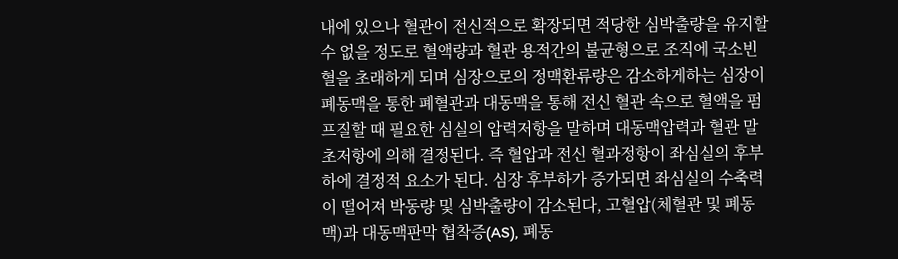내에 있으나 혈관이 전신적으로 확장되면 적당한 심박출량을 유지할 수 없을 정도로 혈액량과 혈관 용적간의 불균형으로 조직에 국소빈혈을 초래하게 되며 심장으로의 정맥환류량은 감소하게하는 심장이 폐동맥을 통한 폐혈관과 대동맥을 통해 전신 혈관 속으로 혈액을 펌프질할 때 필요한 심실의 압력저항을 말하며 대동맥압력과 혈관 말초저항에 의해 결정된다. 즉 혈압과 전신 혈과정항이 좌심실의 후부하에 결정적 요소가 된다. 심장 후부하가 증가되면 좌심실의 수축력이 떨어져 박동량 및 심박출량이 감소된다, 고혈압(체혈관 및 폐동맥)과 대동맥판막 협착증(AS), 폐동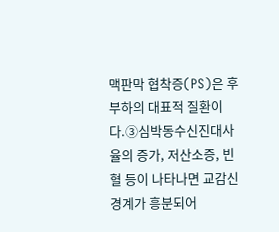맥판막 협착증(PS)은 후부하의 대표적 질환이다.③심박동수신진대사율의 증가, 저산소증, 빈혈 등이 나타나면 교감신경계가 흥분되어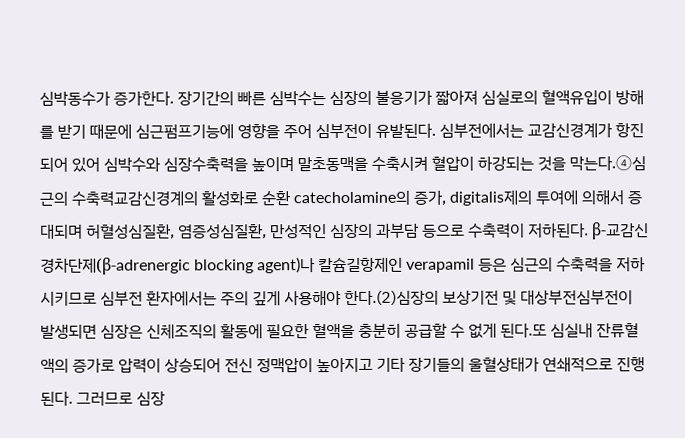심박동수가 증가한다. 장기간의 빠른 심박수는 심장의 불응기가 짧아져 심실로의 혈액유입이 방해를 받기 때문에 심근펌프기능에 영향을 주어 심부전이 유발된다. 심부전에서는 교감신경계가 항진되어 있어 심박수와 심장수축력을 높이며 말초동맥을 수축시켜 혈압이 하강되는 것을 막는다.④심근의 수축력교감신경계의 활성화로 순환 catecholamine의 증가, digitalis제의 투여에 의해서 증대되며 허혈성심질환, 염증성심질환, 만성적인 심장의 과부담 등으로 수축력이 저하된다. β-교감신경차단제(β-adrenergic blocking agent)나 칼슘길항제인 verapamil 등은 심근의 수축력을 저하시키므로 심부전 환자에서는 주의 깊게 사용해야 한다.(2)심장의 보상기전 및 대상부전심부전이 발생되면 심장은 신체조직의 활동에 필요한 혈액을 충분히 공급할 수 없게 된다.또 심실내 잔류혈액의 증가로 압력이 상승되어 전신 정맥압이 높아지고 기타 장기들의 울혈상태가 연쇄적으로 진행된다. 그러므로 심장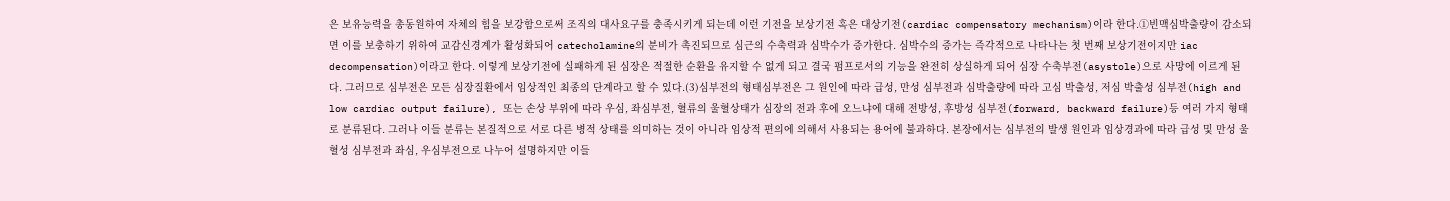은 보유능력을 총동원하여 자체의 힘을 보강함으로써 조직의 대사요구를 충족시키게 되는데 이런 기전을 보상기전 혹은 대상기전(cardiac compensatory mechanism)이라 한다.①빈맥심박출량이 감소되면 이를 보충하기 위하여 교감신경계가 활성화되어 catecholamine의 분비가 촉진되므로 심근의 수축력과 심박수가 증가한다. 심박수의 증가는 즉각적으로 나타나는 첫 번째 보상기전이지만 iac decompensation)이라고 한다. 이렇게 보상기전에 실패하게 된 심장은 적절한 순환을 유지할 수 없게 되고 결국 펌프로서의 기능을 완전히 상실하게 되어 심장 수축부전(asystole)으로 사망에 이르게 된다. 그러므로 심부전은 모든 심장질환에서 임상적인 최종의 단계라고 할 수 있다.(3)심부전의 형태심부전은 그 원인에 따라 급성, 만성 심부전과 심박출량에 따라 고심 박출성, 저심 박출성 심부전(high and low cardiac output failure), 또는 손상 부위에 따라 우심, 좌심부전, 혈류의 울혈상태가 심장의 전과 후에 오느냐에 대해 전방성, 후방성 심부전(forward, backward failure)등 여러 가지 형태로 분류된다. 그러나 이들 분류는 본질적으로 서로 다른 병적 상태를 의미하는 것이 아니라 임상적 편의에 의해서 사용되는 용어에 불과하다. 본장에서는 심부전의 발생 원인과 임상경과에 따라 급성 및 만성 울혈성 심부전과 좌심, 우심부전으로 나누어 설명하지만 이들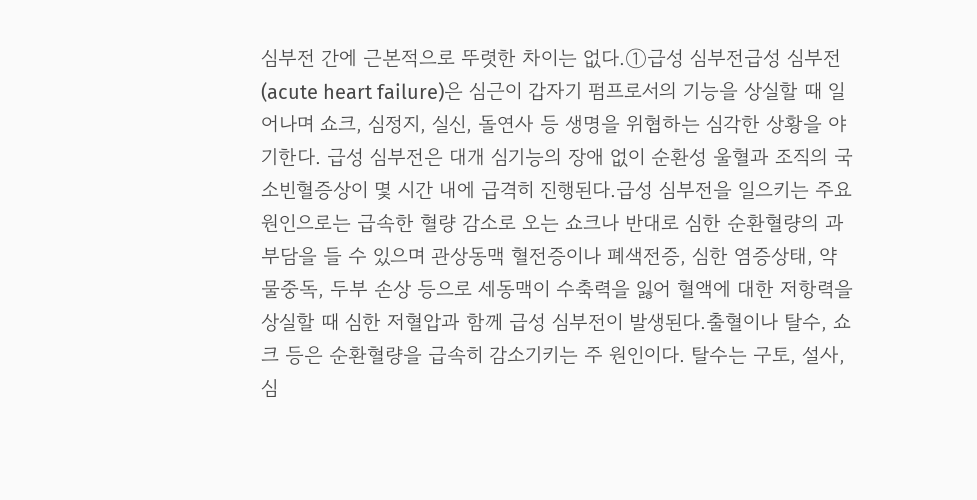심부전 간에 근본적으로 뚜렷한 차이는 없다.①급성 심부전급성 심부전(acute heart failure)은 심근이 갑자기 펌프로서의 기능을 상실할 때 일어나며 쇼크, 심정지, 실신, 돌연사 등 생명을 위협하는 심각한 상황을 야기한다. 급성 심부전은 대개 심기능의 장애 없이 순환성 울혈과 조직의 국소빈혈증상이 몇 시간 내에 급격히 진행된다.급성 심부전을 일으키는 주요 원인으로는 급속한 혈량 감소로 오는 쇼크나 반대로 심한 순환혈량의 과부담을 들 수 있으며 관상동맥 혈전증이나 폐색전증, 심한 염증상태, 약물중독, 두부 손상 등으로 세동맥이 수축력을 잃어 혈액에 대한 저항력을 상실할 때 심한 저혈압과 함께 급성 심부전이 발생된다.출혈이나 탈수, 쇼크 등은 순환혈량을 급속히 감소기키는 주 원인이다. 탈수는 구토, 설사, 심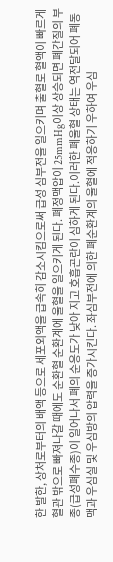한 발한, 상처로부터의 배액 등으로 세포외액을 급속히 감소시킴으로써 급성 심부전을 일으키며 출혈로 혈액이 빠르게 혈관 밖으로 빠져나갈 때에도 순환혈 순환계에 울혈을 일으키게 된다. 폐정맥압이 25mmHg이상 상승되면 폐간질의 부종(급성폐수종)이 일어나서 폐의 순응도가 낮아 지고 호흡곤란이 심하게 된다.이러한 폐울혈 상태는 역전달되어 폐동맥과 우심실 및 우심방의 압력을 증가시킨다. 좌심부전에 의한 폐순환계의 울혈에 적응하기 우하여 우심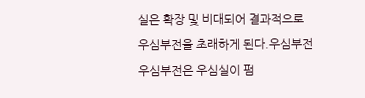실은 확장 및 비대되어 결과적으로 우심부전을 초래하게 된다.우심부전우심부전은 우심실이 펌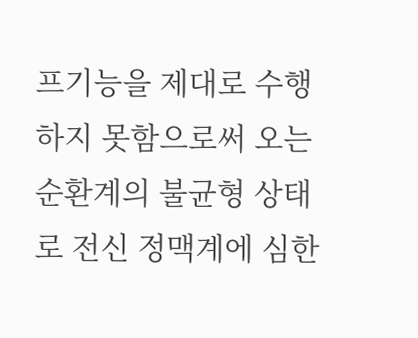프기능을 제대로 수행하지 못함으로써 오는 순환계의 불균형 상태로 전신 정맥계에 심한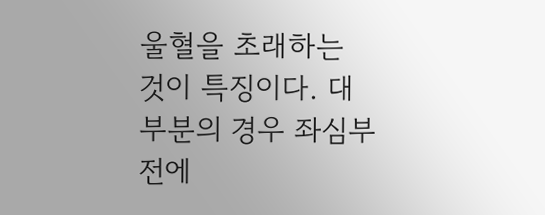울혈을 초래하는 것이 특징이다. 대부분의 경우 좌심부전에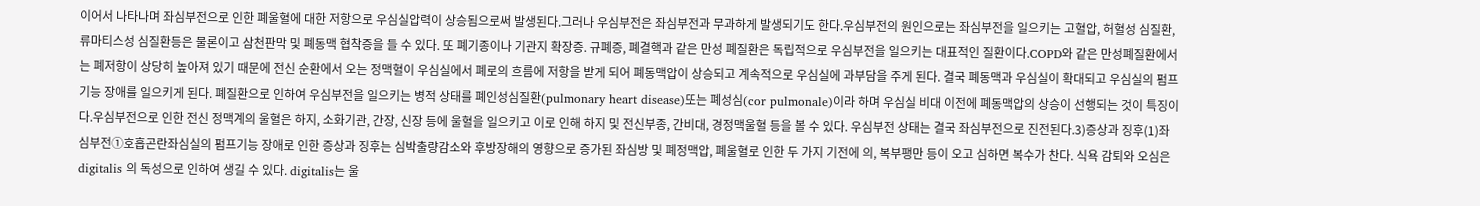이어서 나타나며 좌심부전으로 인한 폐울혈에 대한 저항으로 우심실압력이 상승됨으로써 발생된다.그러나 우심부전은 좌심부전과 무과하게 발생되기도 한다.우심부전의 원인으로는 좌심부전을 일으키는 고혈압, 허혈성 심질환, 류마티스성 심질환등은 물론이고 삼천판막 및 폐동맥 협착증을 들 수 있다. 또 폐기종이나 기관지 확장증. 규폐증, 폐결핵과 같은 만성 폐질환은 독립적으로 우심부전을 일으키는 대표적인 질환이다.COPD와 같은 만성폐질환에서는 폐저항이 상당히 높아져 있기 때문에 전신 순환에서 오는 정맥혈이 우심실에서 폐로의 흐름에 저항을 받게 되어 폐동맥압이 상승되고 계속적으로 우심실에 과부담을 주게 된다. 결국 폐동맥과 우심실이 확대되고 우심실의 펌프 기능 장애를 일으키게 된다. 폐질환으로 인하여 우심부전을 일으키는 병적 상태를 폐인성심질환(pulmonary heart disease)또는 폐성심(cor pulmonale)이라 하며 우심실 비대 이전에 폐동맥압의 상승이 선행되는 것이 특징이다.우심부전으로 인한 전신 정맥계의 울혈은 하지, 소화기관, 간장, 신장 등에 울혈을 일으키고 이로 인해 하지 및 전신부종, 간비대, 경정맥울혈 등을 볼 수 있다. 우심부전 상태는 결국 좌심부전으로 진전된다.3)증상과 징후(1)좌심부전①호흡곤란좌심실의 펌프기능 장애로 인한 증상과 징후는 심박출량감소와 후방장해의 영향으로 증가된 좌심방 및 폐정맥압, 폐울혈로 인한 두 가지 기전에 의, 복부팽만 등이 오고 심하면 복수가 찬다. 식욕 감퇴와 오심은 digitalis 의 독성으로 인하여 생길 수 있다. digitalis는 울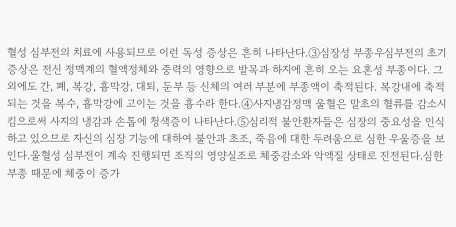혈성 심부전의 치료에 사용되므로 이런 독성 증상은 흔히 나타난다.③심장성 부종우심부전의 초기증상은 전신 정맥계의 혈액정체와 중력의 영향으로 발목과 하지에 흔히 오는 요혼성 부종이다. 그 외에도 간, 폐, 복강, 흉막강, 대퇴, 둔부 등 신체의 여러 부분에 부종액이 축적된다. 복강내에 축적되는 것을 복수, 흉막강에 고이는 것을 흉수라 한다.④사지냉감정맥 울혈은 말초의 혈류를 감소시킴으로써 사지의 냉감과 손톱에 청색증이 나타난다.⑤심리적 불안환자들은 심장의 중요성을 인식하고 있으므로 자신의 심장 기능에 대하여 불안과 초조, 죽음에 대한 두려움으로 심한 우울증을 보인다.울혈성 심부전이 계속 진행되면 조직의 영양실조로 체중감소와 악액질 상태로 진전된다.심한 부종 때문에 체중이 증가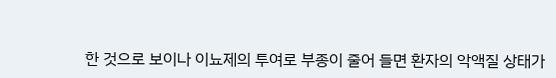한 것으로 보이나 이뇨제의 투여로 부종이 줄어 들면 환자의 악액질 상태가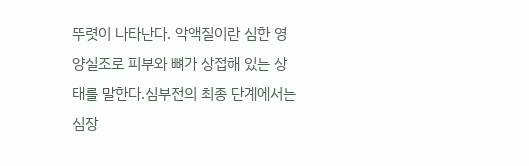뚜렷이 나타난다. 악액질이란 심한 영양실조로 피부와 뼈가 상접해 있는 상태를 말한다.심부전의 최종 단계에서는 심장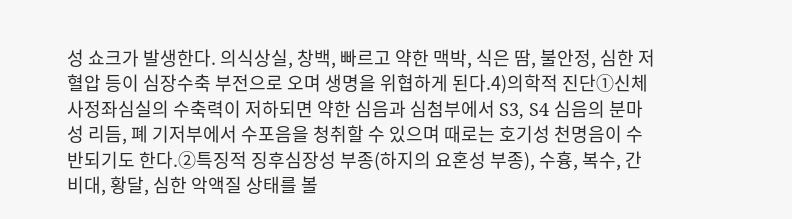성 쇼크가 발생한다. 의식상실, 창백, 빠르고 약한 맥박, 식은 땀, 불안정, 심한 저혈압 등이 심장수축 부전으로 오며 생명을 위협하게 된다.4)의학적 진단①신체사정좌심실의 수축력이 저하되면 약한 심음과 심첨부에서 S3, S4 심음의 분마성 리듬, 폐 기저부에서 수포음을 청취할 수 있으며 때로는 호기성 천명음이 수반되기도 한다.②특징적 징후심장성 부종(하지의 요혼성 부종), 수흉, 복수, 간 비대, 황달, 심한 악액질 상태를 볼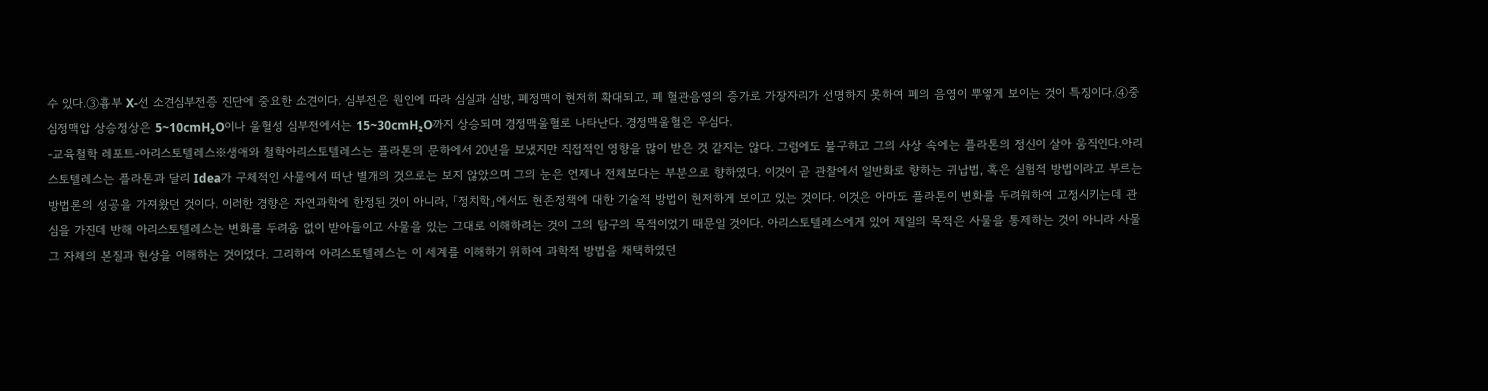수 있다.③흉부 X-선 소견심부전증 진단에 중요한 소견이다. 심부전은 원인에 따라 심실과 심방, 폐정맥이 현저히 확대되고, 폐 혈관음영의 증가로 가장자리가 선명하지 못하여 폐의 음영이 뿌옇게 보이는 것이 특징이다.④중심정맥압 상승정상은 5~10cmH₂O이나 울혈성 심부전에서는 15~30cmH₂O까지 상승되며 경정맥울혈로 나타난다. 경정맥울혈은 우심다.
-교육철학 레포트-아리스토텔레스※생애와 철학아리스토텔레스는 플라톤의 문하에서 20년을 보냈지만 직접적인 영향을 많이 받은 것 같지는 않다. 그럼에도 불구하고 그의 사상 속에는 플라톤의 정신이 살아 움직인다.아리스토텔레스는 플라톤과 달리 Idea가 구체적인 사물에서 떠난 별개의 것으로는 보지 않았으며 그의 눈은 언제나 전체보다는 부분으로 향하였다. 이것이 곧 관찰에서 일반화로 향하는 귀납법, 혹은 실험적 방법이라고 부르는 방법론의 성공을 가져왔던 것이다. 이러한 경향은 자연과학에 한정된 것이 아니라, 「정치학」에서도 현존정책에 대한 기술적 방법이 현저하게 보이고 있는 것이다. 이것은 아마도 플라톤이 변화를 두려워하여 고정시키는데 관심을 가진데 반해 아리스토텔레스는 변화를 두려움 없이 받아들이고 사물을 있는 그대로 이해하려는 것이 그의 탐구의 목적이었기 때문일 것이다. 아리스토텔레스에게 있어 제일의 목적은 사물을 통제하는 것이 아니라 사물 그 자체의 본질과 현상을 이해하는 것이었다. 그리하여 아리스토텔레스는 이 세계를 이해하기 위하여 과학적 방법을 채택하였던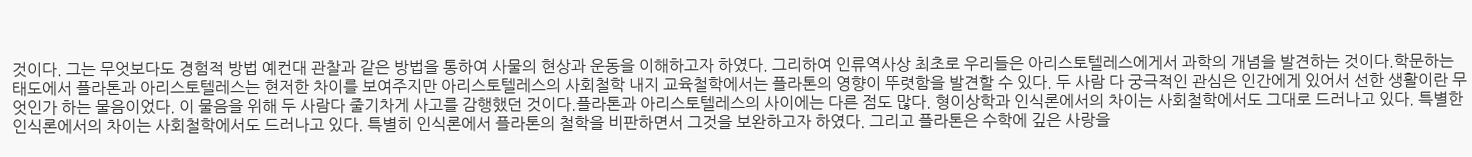것이다. 그는 무엇보다도 경험적 방법 예컨대 관찰과 같은 방법을 통하여 사물의 현상과 운동을 이해하고자 하였다. 그리하여 인류역사상 최초로 우리들은 아리스토텔레스에게서 과학의 개념을 발견하는 것이다.학문하는 태도에서 플라톤과 아리스토텔레스는 현저한 차이를 보여주지만 아리스토텔레스의 사회철학 내지 교육철학에서는 플라톤의 영향이 뚜렷함을 발견할 수 있다. 두 사람 다 궁극적인 관심은 인간에게 있어서 선한 생활이란 무엇인가 하는 물음이었다. 이 물음을 위해 두 사람다 줄기차게 사고를 감행했던 것이다.플라톤과 아리스토텔레스의 사이에는 다른 점도 많다. 형이상학과 인식론에서의 차이는 사회철학에서도 그대로 드러나고 있다. 특별한 인식론에서의 차이는 사회철학에서도 드러나고 있다. 특별히 인식론에서 플라톤의 철학을 비판하면서 그것을 보완하고자 하였다. 그리고 플라톤은 수학에 깊은 사랑을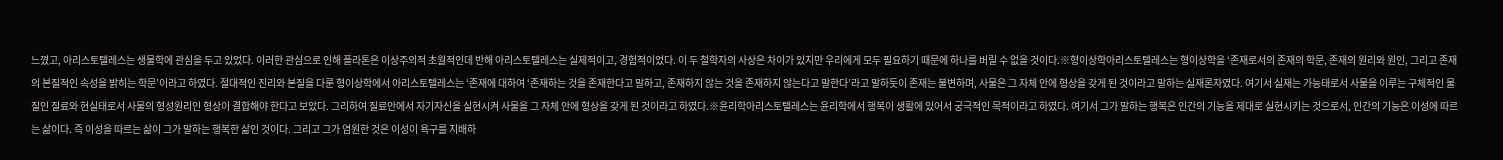느꼈고, 아리스토텔레스는 생물학에 관심을 두고 있었다. 이러한 관심으로 인해 플라톤은 이상주의적 초월적인데 반해 아리스토텔레스는 실제적이고, 경험적이었다. 이 두 철학자의 사상은 차이가 있지만 우리에게 모두 필요하기 때문에 하나를 버릴 수 없을 것이다.※형이상학아리스토텔레스는 형이상학을 ‘존재로서의 존재의 학문, 존재의 원리와 원인, 그리고 존재의 본질적인 속성을 밝히는 학문’이라고 하였다. 절대적인 진리와 본질을 다룬 형이상학에서 아리스토텔레스는 ‘존재에 대하여 ‘존재하는 것을 존재한다고 말하고, 존재하지 않는 것을 존재하지 않는다고 말한다’라고 말하듯이 존재는 불변하며, 사물은 그 자체 안에 형상을 갖게 된 것이라고 말하는 실재론자였다. 여기서 실재는 가능태로서 사물을 이루는 구체적인 물질인 질료와 현실태로서 사물의 형성원리인 형상이 결합해야 한다고 보았다. 그리하여 질료안에서 자기자신을 실현시켜 사물을 그 자체 안에 형상을 갖게 된 것이라고 하였다.※윤리학아리스토텔레스는 윤리학에서 행복이 생활에 있어서 궁극적인 목적이라고 하였다. 여기서 그가 말하는 행복은 인간의 기능을 제대로 실현시키는 것으로서, 인간의 기능은 이성에 따르는 삶이다. 즉 이성을 따르는 삶이 그가 말하는 행복한 삶인 것이다. 그리고 그가 염원한 것은 이성이 욕구를 지배하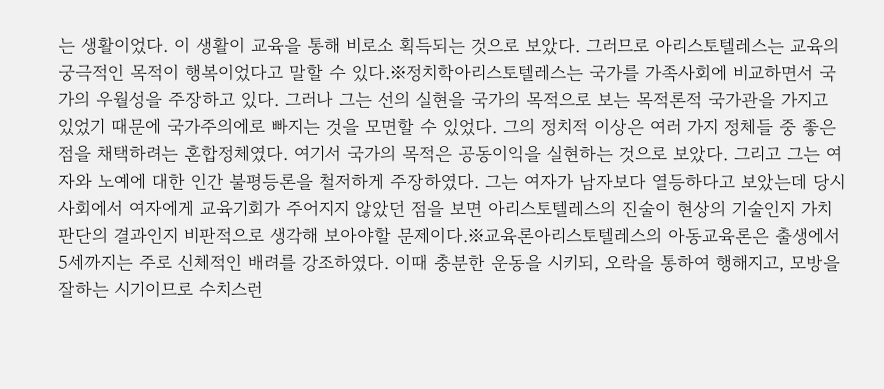는 생활이었다. 이 생활이 교육을 통해 비로소 획득되는 것으로 보았다. 그러므로 아리스토텔레스는 교육의 궁극적인 목적이 행복이었다고 말할 수 있다.※정치학아리스토텔레스는 국가를 가족사회에 비교하면서 국가의 우월성을 주장하고 있다. 그러나 그는 선의 실현을 국가의 목적으로 보는 목적론적 국가관을 가지고 있었기 때문에 국가주의에로 빠지는 것을 모면할 수 있었다. 그의 정치적 이상은 여러 가지 정체들 중 좋은 점을 채택하려는 혼합정체였다. 여기서 국가의 목적은 공동이익을 실현하는 것으로 보았다. 그리고 그는 여자와 노예에 대한 인간 불평등론을 철저하게 주장하였다. 그는 여자가 남자보다 열등하다고 보았는데 당시 사회에서 여자에게 교육기회가 주어지지 않았던 점을 보면 아리스토텔레스의 진술이 현상의 기술인지 가치판단의 결과인지 비판적으로 생각해 보아야할 문제이다.※교육론아리스토텔레스의 아동교육론은 출생에서 5세까지는 주로 신체적인 배려를 강조하였다. 이때 충분한 운동을 시키되, 오락을 통하여 행해지고, 모방을 잘하는 시기이므로 수치스런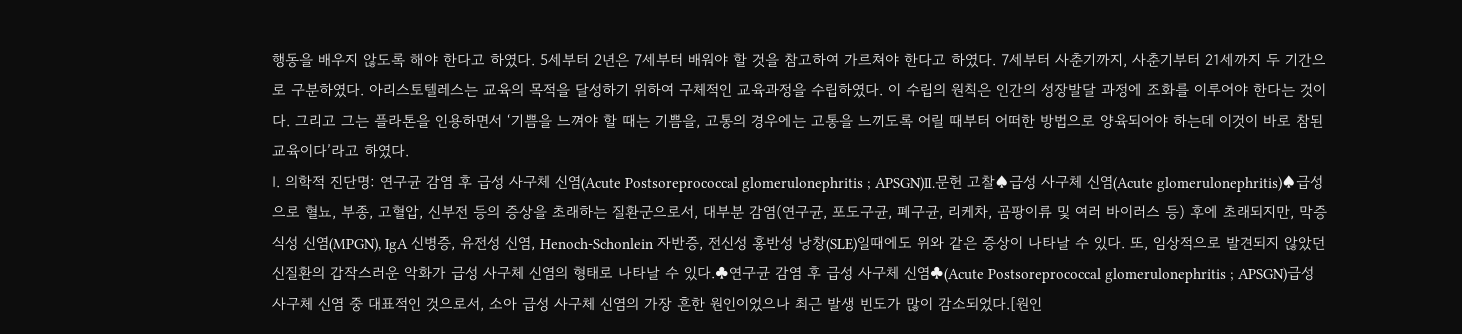행동을 배우지 않도록 해야 한다고 하였다. 5세부터 2년은 7세부터 배워야 할 것을 참고하여 가르쳐야 한다고 하였다. 7세부터 사춘기까지, 사춘기부터 21세까지 두 기간으로 구분하였다. 아리스토텔레스는 교육의 목적을 달성하기 위하여 구체적인 교육과정을 수립하였다. 이 수립의 원칙은 인간의 성장발달 과정에 조화를 이루어야 한다는 것이다. 그리고 그는 플라톤을 인용하면서 ‘기쁨을 느껴야 할 때는 기쁨을, 고통의 경우에는 고통을 느끼도록 어릴 때부터 어떠한 방법으로 양육되어야 하는데 이것이 바로 참된 교육이다’라고 하였다.
Ⅰ. 의학적 진단명: 연구균 감염 후 급성 사구체 신염(Acute Postsoreprococcal glomerulonephritis ; APSGN)Ⅱ.문헌 고찰♠급성 사구체 신염(Acute glomerulonephritis)♠급성으로 혈뇨, 부종, 고혈압, 신부전 등의 증상을 초래하는 질환군으로서, 대부분 감염(연구균, 포도구균, 폐구균, 리케차, 곰팡이류 및 여러 바이러스 등) 후에 초래되지만, 막증식성 신염(MPGN), IgA 신병증, 유전성 신염, Henoch-Schonlein 자반증, 전신성 홍반성 낭창(SLE)일때에도 위와 같은 증상이 나타날 수 있다. 또, 임상적으로 발견되지 않았던 신질환의 갑작스러운 악화가 급성 사구체 신염의 형태로 나타날 수 있다.♣연구균 감염 후 급성 사구체 신염♣(Acute Postsoreprococcal glomerulonephritis ; APSGN)급성 사구체 신염 중 대표적인 것으로서, 소아 급성 사구체 신염의 가장 흔한 원인이었으나 최근 발생 빈도가 많이 감소되었다.[원인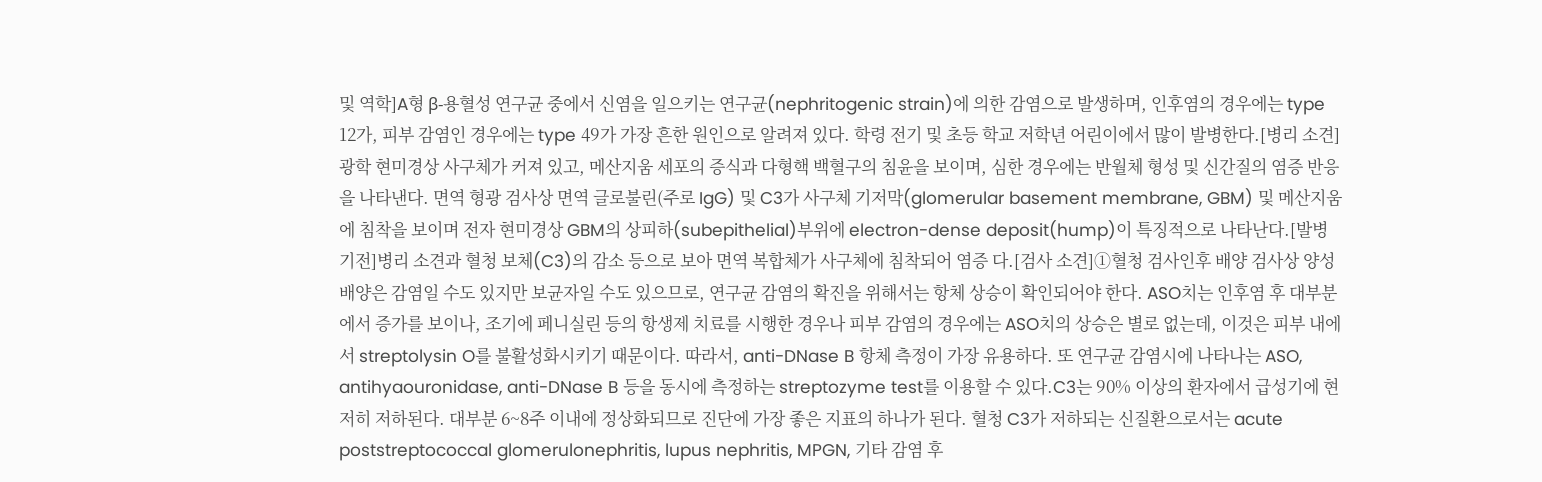및 역학]A형 β-용혈성 연구균 중에서 신염을 일으키는 연구균(nephritogenic strain)에 의한 감염으로 발생하며, 인후염의 경우에는 type 12가, 피부 감염인 경우에는 type 49가 가장 흔한 원인으로 알려져 있다. 학령 전기 및 초등 학교 저학년 어린이에서 많이 발병한다.[병리 소견]광학 현미경상 사구체가 커져 있고, 메산지움 세포의 증식과 다형핵 백혈구의 침윤을 보이며, 심한 경우에는 반월체 형성 및 신간질의 염증 반응을 나타낸다. 면역 형광 검사상 면역 글로불린(주로 IgG) 및 C3가 사구체 기저막(glomerular basement membrane, GBM) 및 메산지움에 침착을 보이며 전자 현미경상 GBM의 상피하(subepithelial)부위에 electron-dense deposit(hump)이 특징적으로 나타난다.[발병 기전]병리 소견과 혈청 보체(C3)의 감소 등으로 보아 면역 복합체가 사구체에 침착되어 염증 다.[검사 소견]①혈청 검사인후 배양 검사상 양성 배양은 감염일 수도 있지만 보균자일 수도 있으므로, 연구균 감염의 확진을 위해서는 항체 상승이 확인되어야 한다. ASO치는 인후염 후 대부분에서 증가를 보이나, 조기에 페니실린 등의 항생제 치료를 시행한 경우나 피부 감염의 경우에는 ASO치의 상승은 별로 없는데, 이것은 피부 내에서 streptolysin O를 불활성화시키기 때문이다. 따라서, anti-DNase B 항체 측정이 가장 유용하다. 또 연구균 감염시에 나타나는 ASO, antihyaouronidase, anti-DNase B 등을 동시에 측정하는 streptozyme test를 이용할 수 있다.C3는 90% 이상의 환자에서 급성기에 현저히 저하된다. 대부분 6~8주 이내에 정상화되므로 진단에 가장 좋은 지표의 하나가 된다. 혈청 C3가 저하되는 신질환으로서는 acute poststreptococcal glomerulonephritis, lupus nephritis, MPGN, 기타 감염 후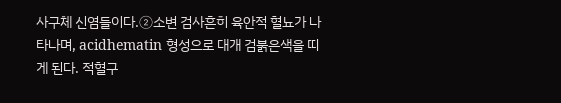사구체 신염들이다.②소변 검사흔히 육안적 혈뇨가 나타나며, acidhematin 형성으로 대개 검붉은색을 띠게 된다. 적혈구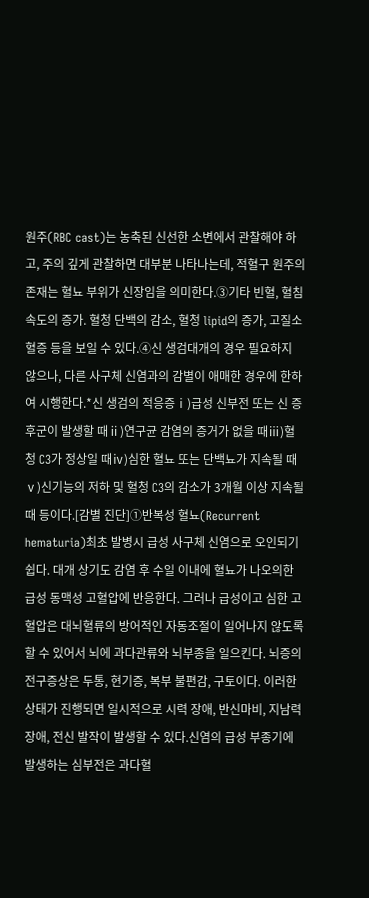원주(RBC cast)는 농축된 신선한 소변에서 관찰해야 하고, 주의 깊게 관찰하면 대부분 나타나는데, 적혈구 원주의 존재는 혈뇨 부위가 신장임을 의미한다.③기타 빈혈, 혈침 속도의 증가. 혈청 단백의 감소, 혈청 lipid의 증가, 고질소혈증 등을 보일 수 있다.④신 생검대개의 경우 필요하지 않으나, 다른 사구체 신염과의 감별이 애매한 경우에 한하여 시행한다.*신 생검의 적응증ⅰ)급성 신부전 또는 신 증후군이 발생할 때ⅱ)연구균 감염의 증거가 없을 때ⅲ)혈청 C3가 정상일 때ⅳ)심한 혈뇨 또는 단백뇨가 지속될 때ⅴ)신기능의 저하 및 혈청 C3의 감소가 3개월 이상 지속될 때 등이다.[감별 진단]①반복성 혈뇨(Recurrent hematuria)최초 발병시 급성 사구체 신염으로 오인되기 쉽다. 대개 상기도 감염 후 수일 이내에 혈뇨가 나오의한 급성 동맥성 고혈압에 반응한다. 그러나 급성이고 심한 고혈압은 대뇌혈류의 방어적인 자동조절이 일어나지 않도록 할 수 있어서 뇌에 과다관류와 뇌부종을 일으킨다. 뇌증의 전구증상은 두통, 현기증, 복부 불편감, 구토이다. 이러한 상태가 진행되면 일시적으로 시력 장애, 반신마비, 지남력 장애, 전신 발작이 발생할 수 있다.신염의 급성 부종기에 발생하는 심부전은 과다혈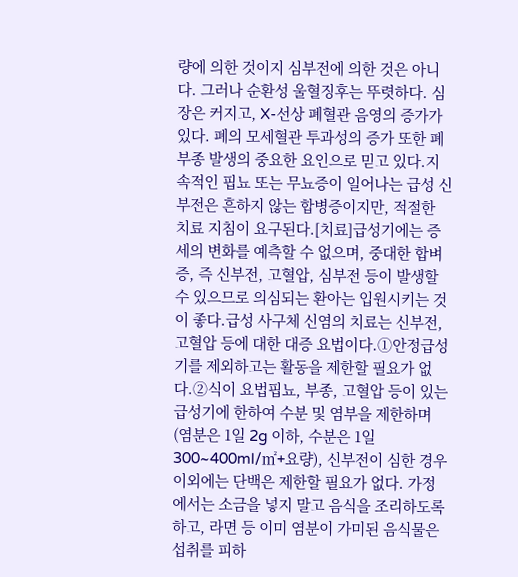량에 의한 것이지 심부전에 의한 것은 아니다. 그러나 순환성 울혈징후는 뚜렷하다. 심장은 커지고, X-선상 폐혈관 음영의 증가가 있다. 폐의 모세혈관 투과성의 증가 또한 폐부종 발생의 중요한 요인으로 믿고 있다.지속적인 핍뇨 또는 무뇨증이 일어나는 급성 신부전은 흔하지 않는 합병증이지만, 적절한 치료 지침이 요구된다.[치료]급성기에는 증세의 변화를 예측할 수 없으며, 중대한 합벼증, 즉 신부전, 고혈압, 심부전 등이 발생할 수 있으므로 의심되는 환아는 입원시키는 것이 좋다.급성 사구체 신염의 치료는 신부전, 고혈압 등에 대한 대증 요법이다.①안정급성기를 제외하고는 활동을 제한할 필요가 없다.②식이 요법핍뇨, 부종, 고혈압 등이 있는 급성기에 한하여 수분 및 염부을 제한하며(염분은 1일 2g 이하, 수분은 1일 300~400ml/㎡+요량), 신부전이 심한 경우 이외에는 단백은 제한할 필요가 없다. 가정에서는 소금을 넣지 말고 음식을 조리하도록 하고, 라면 등 이미 염분이 가미된 음식물은 섭취를 피하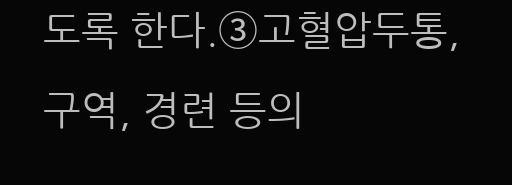도록 한다.③고혈압두통, 구역, 경련 등의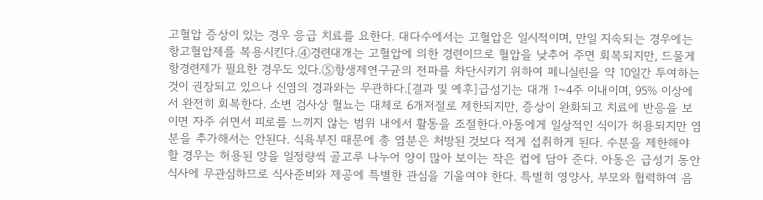고혈압 증상이 있는 경우 응급 치료를 요한다. 대다수에서는 고혈압은 일시적이며, 만일 지속되는 경우에는 항고혈압제를 복용시킨다.④경련대개는 고혈압에 의한 경련이므로 혈압을 낮추어 주면 회복되지만, 드물게 항경련제가 필요한 경우도 있다.⑤항생제연구균의 전파를 차단시키기 위하여 페니실린을 약 10일간 투여하는 것이 권장되고 있으나 신염의 경과와는 무관하다.[결과 및 예후]급성기는 대개 1~4주 이내이며, 95% 이상에서 완전히 회복한다. 소변 검사상 혈뇨는 대체로 6개저절로 제한되지만, 증상이 완화되고 치료에 반응을 보이면 자주 쉬면서 피로를 느끼지 않는 범위 내에서 활동을 조절한다.아동에게 일상적인 식이가 허용되지만 염분을 추가해서는 안된다. 식욕부진 때문에 총 염분은 처방된 것보다 적게 섭취하게 된다. 수분을 제한해야 할 경우는 허용된 양을 일정량씩 골고루 나누어 양이 많아 보이는 작은 컵에 담아 준다. 아동은 급성기 동안 식사에 무관심하므로 식사준비와 제공에 특별한 관심을 기울여야 한다. 특별히 영양사, 부모와 협력하여 음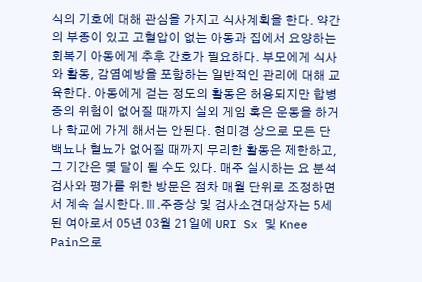식의 기호에 대해 관심을 가지고 식사계획을 한다. 약간의 부종이 있고 고혈압이 없는 아동과 집에서 요양하는 회복기 아동에게 추후 간호가 필요하다. 부모에게 식사와 활동, 감염예방을 포함하는 일반적인 관리에 대해 교육한다. 아동에게 걷는 정도의 활동은 허용되지만 합병증의 위험이 없어질 때까지 실외 게임 혹은 운동을 하거나 학교에 가게 해서는 안된다. 현미경 상으로 모든 단백뇨나 혈뇨가 없어질 때까지 무리한 활동은 제한하고, 그 기간은 몇 달이 될 수도 있다. 매주 실시하는 요 분석 검사와 평가를 위한 방문은 점차 매월 단위로 조정하면서 계속 실시한다.Ⅲ.주증상 및 검사소견대상자는 5세된 여아로서 05년 03월 21일에 URI Sx 및 Knee Pain으로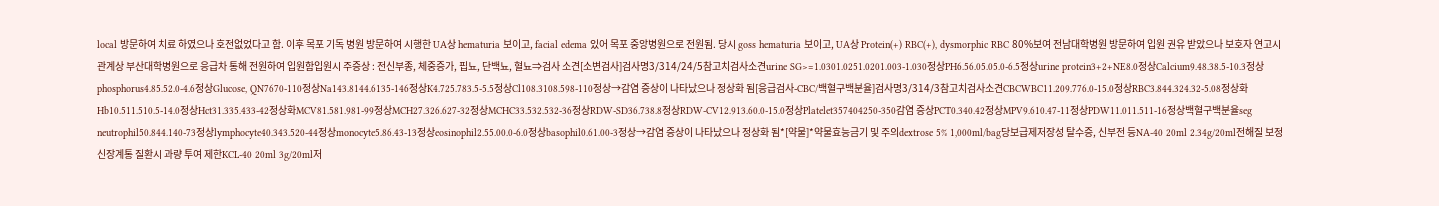local 방문하여 치료 하였으나 호전없었다고 함. 이후 목포 기독 병원 방문하여 시행한 UA상 hematuria 보이고, facial edema 있어 목포 중앙병원으로 전원됨. 당시 goss hematuria 보이고, UA상 Protein(+) RBC(+), dysmorphic RBC 80%보여 전남대학병원 방문하여 입원 권유 받았으나 보호자 연고시 관계상 부산대학병원으로 응급차 통해 전원하여 입원함입원시 주증상 : 전신부종, 체중증가, 핍뇨, 단백뇨, 혈뇨⇒검사 소견[소변검사]검사명3/314/24/5참고치검사소견urine SG>=1.0301.0251.0201.003-1.030정상PH6.56.05.05.0-6.5정상urine protein3+2+NE8.0정상Calcium9.48.38.5-10.3정상phosphorus4.85.52.0-4.6정상Glucose, QN7670-110정상Na143.8144.6135-146정상K4.725.783.5-5.5정상Cl108.3108.598-110정상→감염 증상이 나타났으나 정상화 됨[응급검사-CBC/백혈구백분율]검사명3/314/3참고치검사소견CBCWBC11.209.776.0-15.0정상RBC3.844.324.32-5.08정상화Hb10.511.510.5-14.0정상Hct31.335.433-42정상화MCV81.581.981-99정상MCH27.326.627-32정상MCHC33.532.532-36정상RDW-SD36.738.8정상RDW-CV12.913.60.0-15.0정상Platelet357404250-350감염 증상PCT0.340.42정상MPV9.610.47-11정상PDW11.011.511-16정상백혈구백분율seg neutrophil50.844.140-73정상lymphocyte40.343.520-44정상monocyte5.86.43-13정상eosinophil2.55.00.0-6.0정상basophil0.61.00-3정상→감염 증상이 나타났으나 정상화 됨*[약물]*약물효능금기 및 주의dextrose 5% 1,000ml/bag당보급제저장성 탈수증, 신부전 등NA-40 20ml 2.34g/20ml전해질 보정신장계통 질환시 과량 투여 제한KCL-40 20ml 3g/20ml저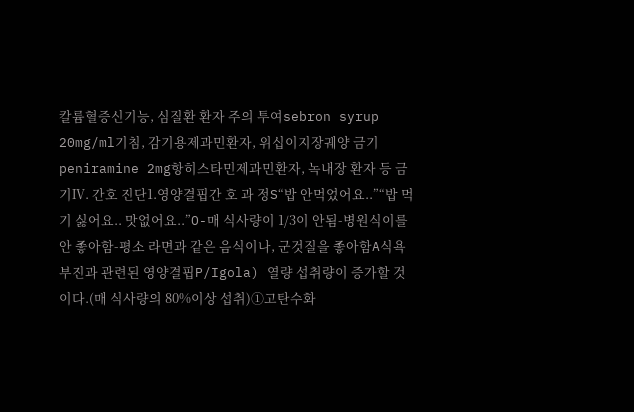칼륨혈증신기능, 심질환 환자 주의 투여sebron syrup 20mg/ml기침, 감기용제과민환자, 위십이지장궤양 금기peniramine 2mg항히스타민제과민환자, 녹내장 환자 등 금기Ⅳ. 간호 진단1.영양결핍간 호 과 정S“밥 안먹었어요..”“밥 먹기 싫어요.. 맛없어요..”O-매 식사량이 1/3이 안됨-병원식이를 안 좋아함-평소 라면과 같은 음식이나, 군것질을 좋아함A식욕부진과 관련된 영양결핍P/Igola) 열량 섭취량이 증가할 것이다.(매 식사량의 80%이상 섭취)①고탄수화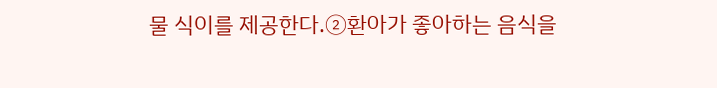물 식이를 제공한다.②환아가 좋아하는 음식을